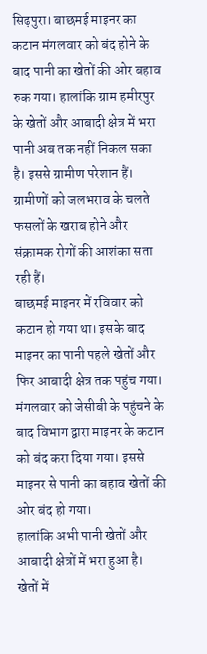सिढ़पुरा। बाछमई माइनर का कटान मंगलवार को बंद होने के बाद पानी का खेतों की ओर बहाव रुक गया। हालांकि ग्राम हमीरपुर के खेतों और आबादी क्षेत्र में भरा पानी अब तक नहीं निकल सका है। इससे ग्रामीण परेशान हैं। ग्रामीणों को जलभराव के चलते फसलों के खराब होने और संक्रामक रोगों की आशंका सता रही हैं।
बाछमई माइनर में रविवार को कटान हो गया था। इसके बाद माइनर का पानी पहले खेतों और फिर आबादी क्षेत्र तक पहुंच गया। मंगलवार को जेसीबी के पहुंचने के बाद विभाग द्वारा माइनर के कटान को बंद करा दिया गया। इससे माइनर से पानी का बहाव खेतों की ओर बंद हो गया।
हालांकि अभी पानी खेतों और आबादी क्षेत्रों में भरा हुआ है। खेतों में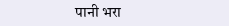पानी भरा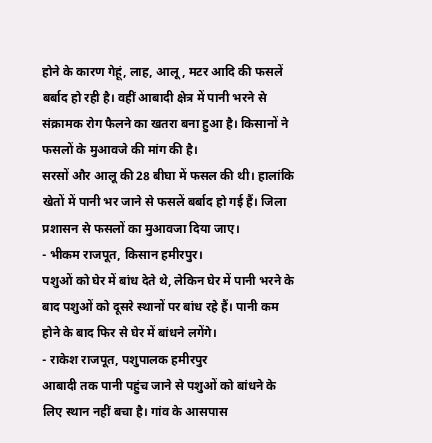होने के कारण गेहूं, लाह, आलू, मटर आदि की फसलें बर्बाद हो रही है। वहीं आबादी क्षेत्र में पानी भरने से संक्रामक रोग फैलने का खतरा बना हुआ है। किसानों ने फसलों के मुआवजे की मांग की है।
सरसों और आलू की 28 बीघा में फसल की थी। हालांकि खेतों में पानी भर जाने से फसलें बर्बाद हो गई हैं। जिला प्रशासन से फसलों का मुआवजा दिया जाए।
- भीकम राजपूत, किसान हमीरपुर।
पशुओं को घेर में बांध देते थे, लेकिन घेर में पानी भरने के बाद पशुओं को दूसरे स्थानों पर बांध रहे हैं। पानी कम होने के बाद फिर से घेर में बांधने लगेंगे।
- राकेश राजपूत, पशुपालक हमीरपुर
आबादी तक पानी पहुंच जाने से पशुओं को बांधने के लिए स्थान नहीं बचा है। गांव के आसपास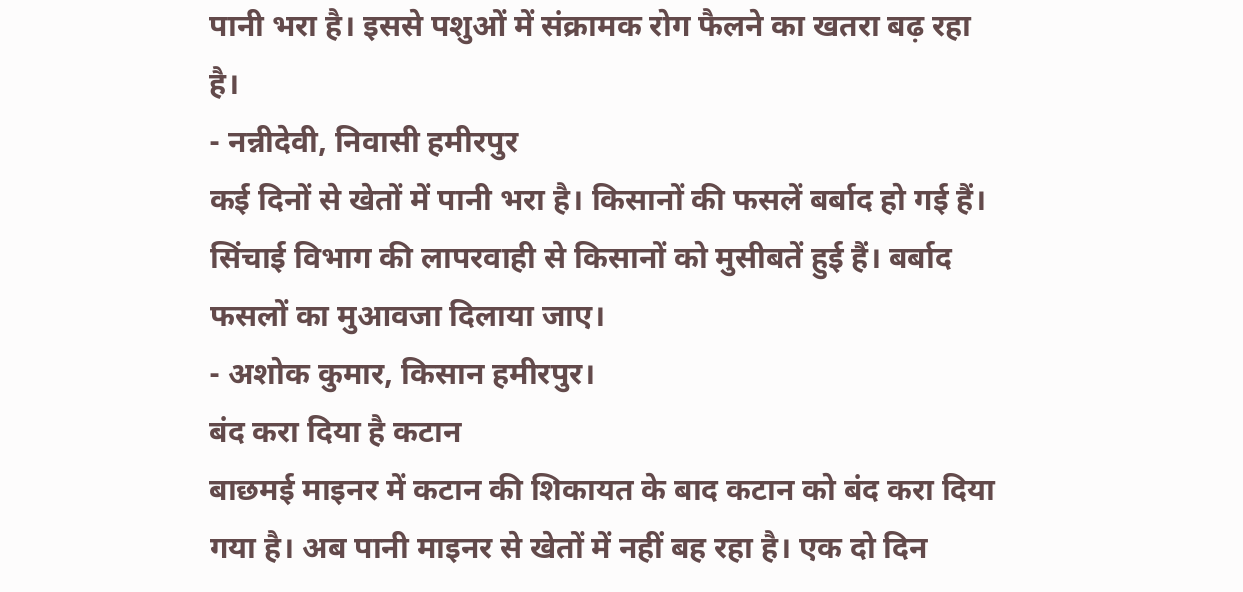पानी भरा है। इससे पशुओं में संक्रामक रोग फैलने का खतरा बढ़ रहा है।
- नन्नीदेवी, निवासी हमीरपुर
कई दिनों से खेतों में पानी भरा है। किसानों की फसलें बर्बाद हो गई हैं। सिंचाई विभाग की लापरवाही से किसानों को मुसीबतें हुई हैं। बर्बाद फसलों का मुआवजा दिलाया जाए।
- अशोक कुमार, किसान हमीरपुर।
बंद करा दिया है कटान
बाछमई माइनर में कटान की शिकायत के बाद कटान को बंद करा दिया गया है। अब पानी माइनर से खेतों में नहीं बह रहा है। एक दो दिन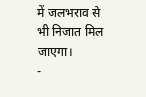में जलभराव से भी निजात मिल जाएगा।
-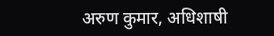अरुण कुमार, अधिशाषी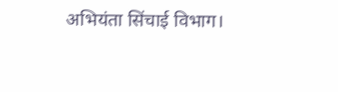अभियंता सिंचाई विभाग।